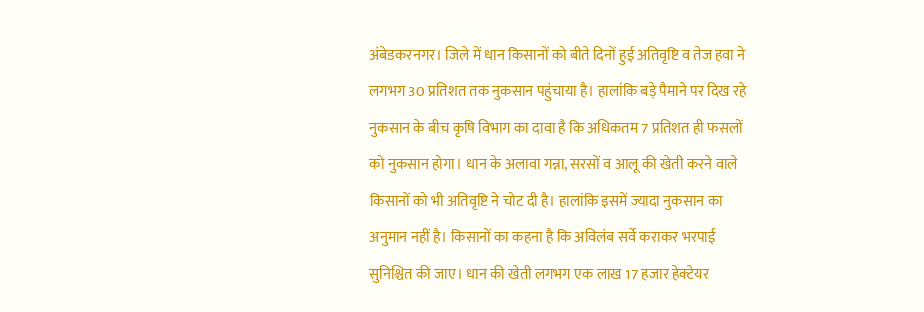अंबेडकरनगर। जिले में धान किसानों को बीते दिनों हुई अतिवृष्टि व तेज हवा ने लगभग 30 प्रतिशत तक नुकसान पहुंचाया है। हालांकि बड़े पैमाने पर दिख रहे नुकसान के बीच कृषि विभाग का दावा है कि अधिकतम 7 प्रतिशत ही फसलों को नुकसान होगा। धान के अलावा गन्ना, सरसों व आलू की खेती करने वाले किसानों को भी अतिवृष्टि ने चोट दी है। हालांकि इसमें ज्यादा नुकसान का अनुमान नहीं है। किसानों का कहना है कि अविलंब सर्वे कराकर भरपाई सुनिश्चित की जाए। धान की खेती लगभग एक लाख 17 हजार हेक्टेयर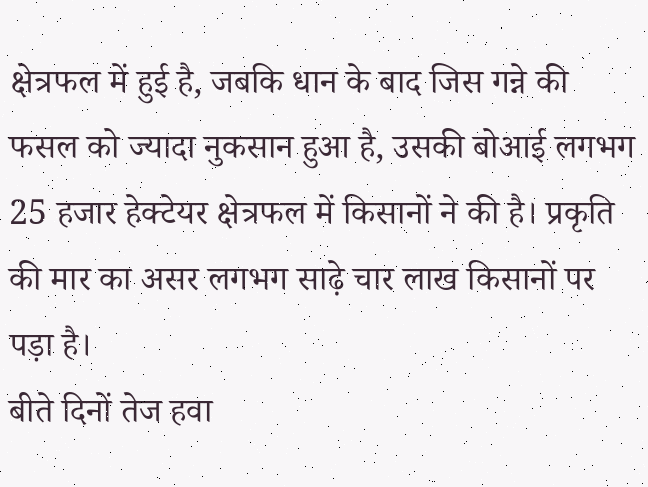क्षेत्रफल में हुई है, जबकि धान के बाद जिस गन्ने की फसल को ज्यादा नुकसान हुआ है, उसकी बोआई लगभग 25 हजार हेक्टेयर क्षेत्रफल में किसानों ने की है। प्रकृति की मार का असर लगभग साढ़े चार लाख किसानों पर पड़ा है।
बीते दिनों तेज हवा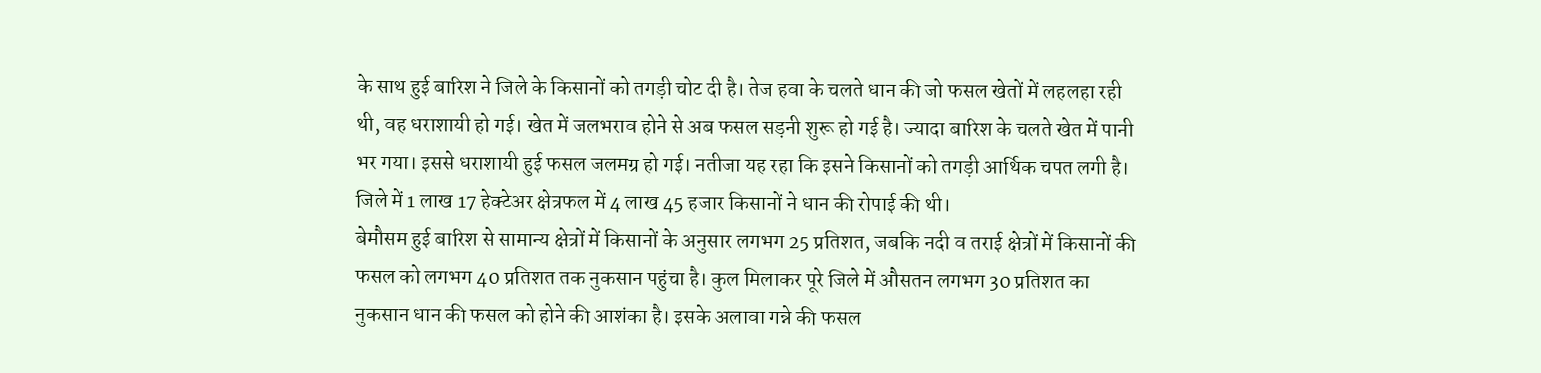के साथ हुई बारिश ने जिले के किसानों को तगड़ी चोट दी है। तेज हवा के चलते धान की जो फसल खेतों में लहलहा रही थी, वह धराशायी हो गई। खेत में जलभराव होने से अब फसल सड़नी शुरू हो गई है। ज्यादा बारिश के चलते खेत में पानी भर गया। इससे धराशायी हुई फसल जलमग्र हो गई। नतीजा यह रहा कि इसने किसानों को तगड़ी आर्थिक चपत लगी है। जिले में 1 लाख 17 हेक्टेअर क्षेत्रफल में 4 लाख 45 हजार किसानों ने धान की रोपाई की थी।
बेमौसम हुई बारिश से सामान्य क्षेत्रों में किसानों के अनुसार लगभग 25 प्रतिशत, जबकि नदी व तराई क्षेत्रों में किसानों की फसल को लगभग 40 प्रतिशत तक नुकसान पहुंचा है। कुल मिलाकर पूरे जिले में औसतन लगभग 30 प्रतिशत का नुकसान धान की फसल को होने की आशंका है। इसके अलावा गन्ने की फसल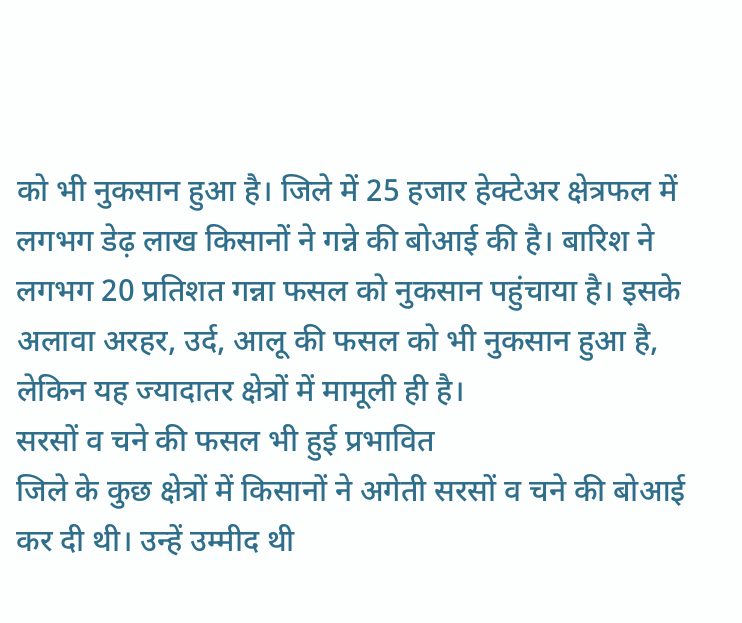को भी नुकसान हुआ है। जिले में 25 हजार हेक्टेअर क्षेत्रफल में लगभग डेढ़ लाख किसानों ने गन्ने की बोआई की है। बारिश ने लगभग 20 प्रतिशत गन्ना फसल को नुकसान पहुंचाया है। इसके अलावा अरहर, उर्द, आलू की फसल को भी नुकसान हुआ है, लेकिन यह ज्यादातर क्षेत्रों में मामूली ही है।
सरसों व चने की फसल भी हुई प्रभावित
जिले के कुछ क्षेत्रों में किसानों ने अगेती सरसों व चने की बोआई कर दी थी। उन्हें उम्मीद थी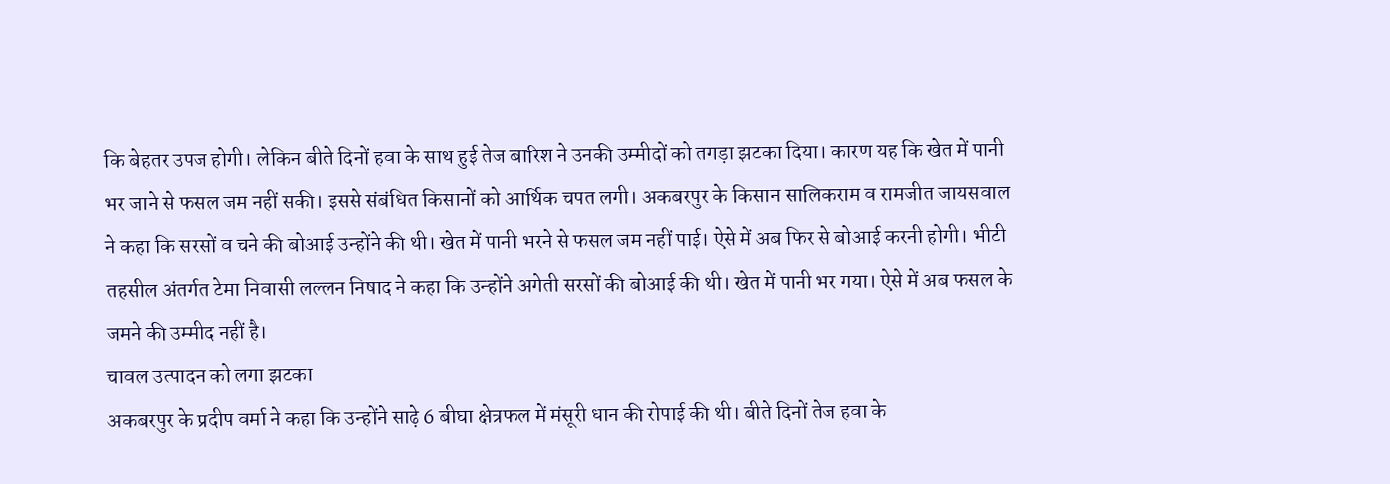कि बेहतर उपज होगी। लेकिन बीते दिनों हवा के साथ हुई तेज बारिश ने उनकी उम्मीदों को तगड़ा झटका दिया। कारण यह कि खेत में पानी भर जाने से फसल जम नहीं सकी। इससे संबंधित किसानों को आर्थिक चपत लगी। अकबरपुर के किसान सालिकराम व रामजीत जायसवाल ने कहा कि सरसों व चने की बोआई उन्होंने की थी। खेत में पानी भरने से फसल जम नहीं पाई। ऐसे में अब फिर से बोआई करनी होगी। भीटी तहसील अंतर्गत टेमा निवासी लल्लन निषाद ने कहा कि उन्होंने अगेती सरसों की बोआई की थी। खेत में पानी भर गया। ऐसे में अब फसल के जमने की उम्मीद नहीं है।
चावल उत्पादन को लगा झटका
अकबरपुर के प्रदीप वर्मा ने कहा कि उन्होंने साढ़े 6 बीघा क्षेत्रफल में मंसूरी धान की रोपाई की थी। बीते दिनों तेज हवा के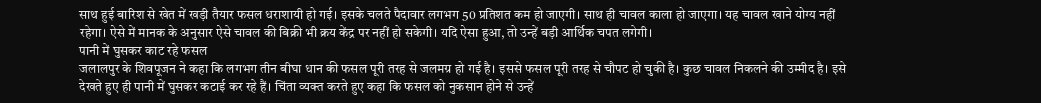साथ हुई बारिश से खेत में खड़ी तैयार फसल धराशायी हो गई। इसके चलते पैदावार लगभग 50 प्रतिशत कम हो जाएगी। साथ ही चावल काला हो जाएगा। यह चावल खाने योग्य नहीं रहेगा। ऐसे में मानक के अनुसार ऐसे चावल की बिक्री भी क्रय केंद्र पर नहीं हो सकेगी। यदि ऐसा हुआ, तो उन्हें बड़ी आर्थिक चपत लगेगी।
पानी में घुसकर काट रहे फसल
जलालपुर के शिवपूजन ने कहा कि लगभग तीन बीघा धान की फसल पूरी तरह से जलमग्र हो गई है। इससे फसल पूरी तरह से चौपट हो चुकी है। कुछ चावल निकलने की उम्मीद है। इसे देखते हुए ही पानी में घुसकर कटाई कर रहे हैं। चिंता व्यक्त करते हुए कहा कि फसल को नुकसान होने से उन्हें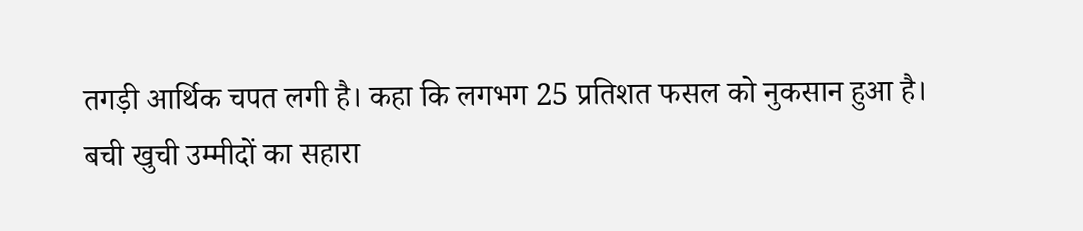तगड़ी आर्थिक चपत लगी है। कहा कि लगभग 25 प्रतिशत फसल को नुकसान हुआ है।
बची खुची उम्मीदों का सहारा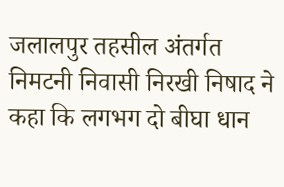जलालपुर तहसील अंतर्गत निमटनी निवासी निरखी निषाद ने कहा कि लगभग दो बीघा धान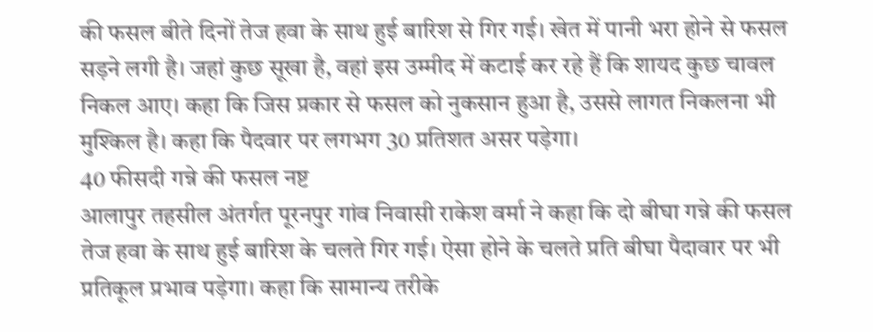की फसल बीते दिनों तेज हवा के साथ हुई बारिश से गिर गई। खेत में पानी भरा होने से फसल सड़ने लगी है। जहां कुछ सूखा है, वहां इस उम्मीद में कटाई कर रहे हैं कि शायद कुछ चावल निकल आए। कहा कि जिस प्रकार से फसल को नुकसान हुआ है, उससे लागत निकलना भी मुश्किल है। कहा कि पैदवार पर लगभग 30 प्रतिशत असर पड़ेगा।
40 फीसदी गन्ने की फसल नष्ट
आलापुर तहसील अंतर्गत पूरनपुर गांव निवासी राकेश वर्मा ने कहा कि दो बीघा गन्ने की फसल तेज हवा के साथ हुई बारिश के चलते गिर गई। ऐसा होने के चलते प्रति बीघा पैदावार पर भी प्रतिकूल प्रभाव पड़ेगा। कहा कि सामान्य तरीके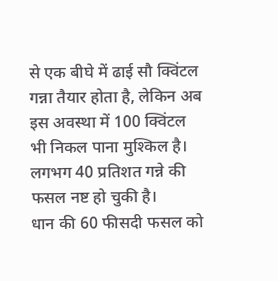से एक बीघे में ढाई सौ क्विंटल गन्ना तैयार होता है, लेकिन अब इस अवस्था में 100 क्विंटल भी निकल पाना मुश्किल है। लगभग 40 प्रतिशत गन्ने की फसल नष्ट हो चुकी है।
धान की 60 फीसदी फसल को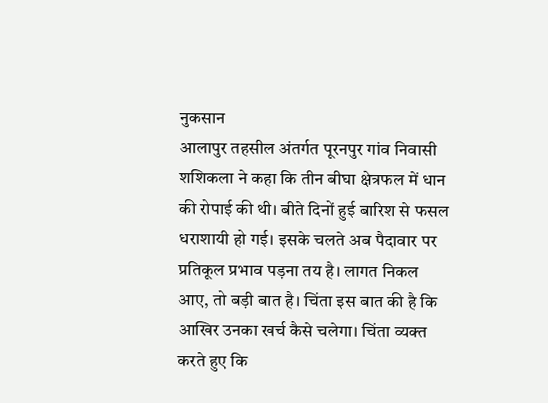नुकसान
आलापुर तहसील अंतर्गत पूरनपुर गांव निवासी शशिकला ने कहा कि तीन बीघा क्षेत्रफल में धान की रोपाई की थी। बीते दिनों हुई बारिश से फसल धराशायी हो गई। इसके चलते अब पैदावार पर प्रतिकूल प्रभाव पड़ना तय है। लागत निकल आए, तो बड़ी बात है। चिंता इस बात की है कि आखिर उनका खर्च कैसे चलेगा। चिंता व्यक्त करते हुए कि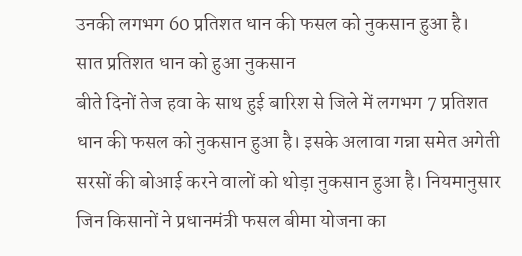उनकी लगभग 60 प्रतिशत धान की फसल को नुकसान हुआ है।
सात प्रतिशत धान को हुआ नुकसान
बीते दिनों तेज हवा के साथ हुई बारिश से जिले में लगभग 7 प्रतिशत धान की फसल को नुकसान हुआ है। इसके अलावा गन्ना समेत अगेती सरसों की बोआई करने वालों को थोड़ा नुकसान हुआ है। नियमानुसार जिन किसानों ने प्रधानमंत्री फसल बीमा योजना का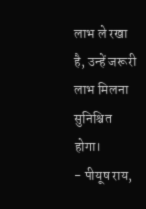लाभ ले रखा है, उन्हें जरूरी लाभ मिलना सुनिश्चित होगा।
- पीयूष राय,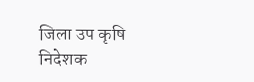जिला उप कृषि निदेशक